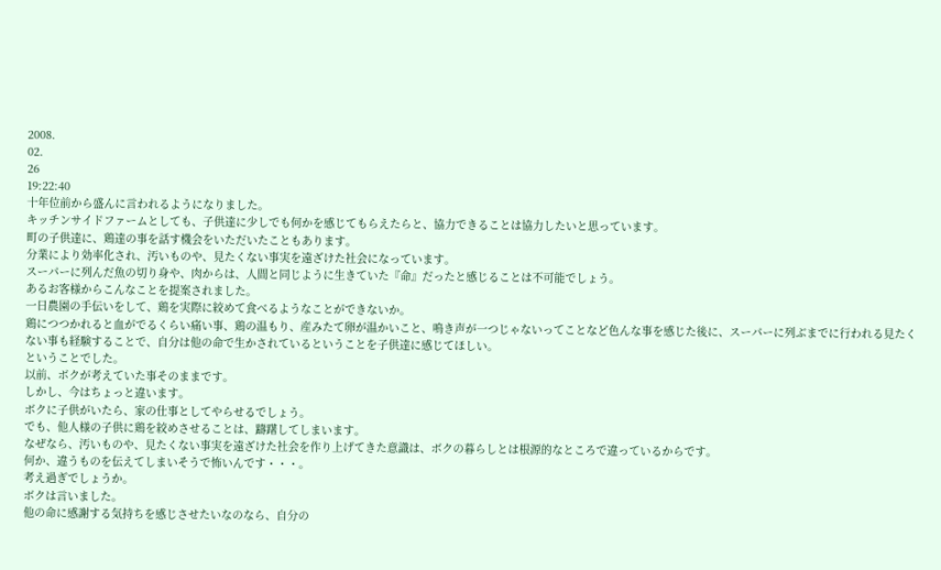2008.
02.
26
19:22:40
十年位前から盛んに言われるようになりました。
キッチンサイドファームとしても、子供達に少しでも何かを感じてもらえたらと、協力できることは協力したいと思っています。
町の子供達に、鶏達の事を話す機会をいただいたこともあります。
分業により効率化され、汚いものや、見たくない事実を遠ざけた社会になっています。
スーパーに列んだ魚の切り身や、肉からは、人間と同じように生きていた『命』だったと感じることは不可能でしょう。
あるお客様からこんなことを提案されました。
一日農園の手伝いをして、鶏を実際に絞めて食べるようなことができないか。
鶏につつかれると血がでるくらい痛い事、鶏の温もり、産みたて卵が温かいこと、鳴き声が一つじゃないってことなど色んな事を感じた後に、スーパーに列ぶまでに行われる見たくない事も経験することで、自分は他の命で生かされているということを子供達に感じてほしい。
ということでした。
以前、ボクが考えていた事そのままです。
しかし、今はちょっと違います。
ボクに子供がいたら、家の仕事としてやらせるでしょう。
でも、他人様の子供に鶏を絞めさせることは、躊躇してしまいます。
なぜなら、汚いものや、見たくない事実を遠ざけた社会を作り上げてきた意識は、ボクの暮らしとは根源的なところで違っているからです。
何か、違うものを伝えてしまいそうで怖いんです・・・。
考え過ぎでしょうか。
ボクは言いました。
他の命に感謝する気持ちを感じさせたいなのなら、自分の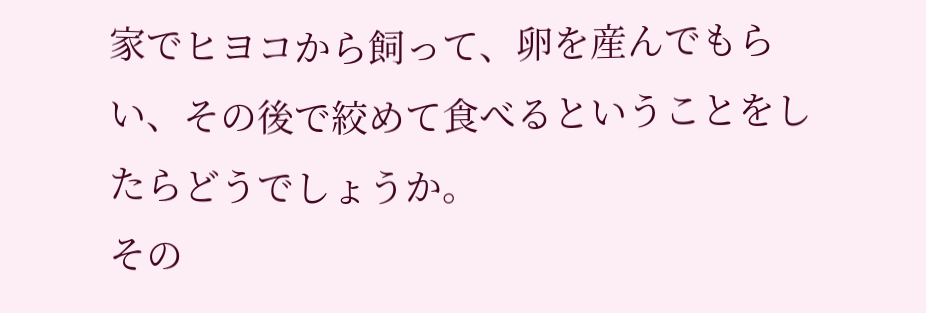家でヒヨコから飼って、卵を産んでもらい、その後で絞めて食べるということをしたらどうでしょうか。
その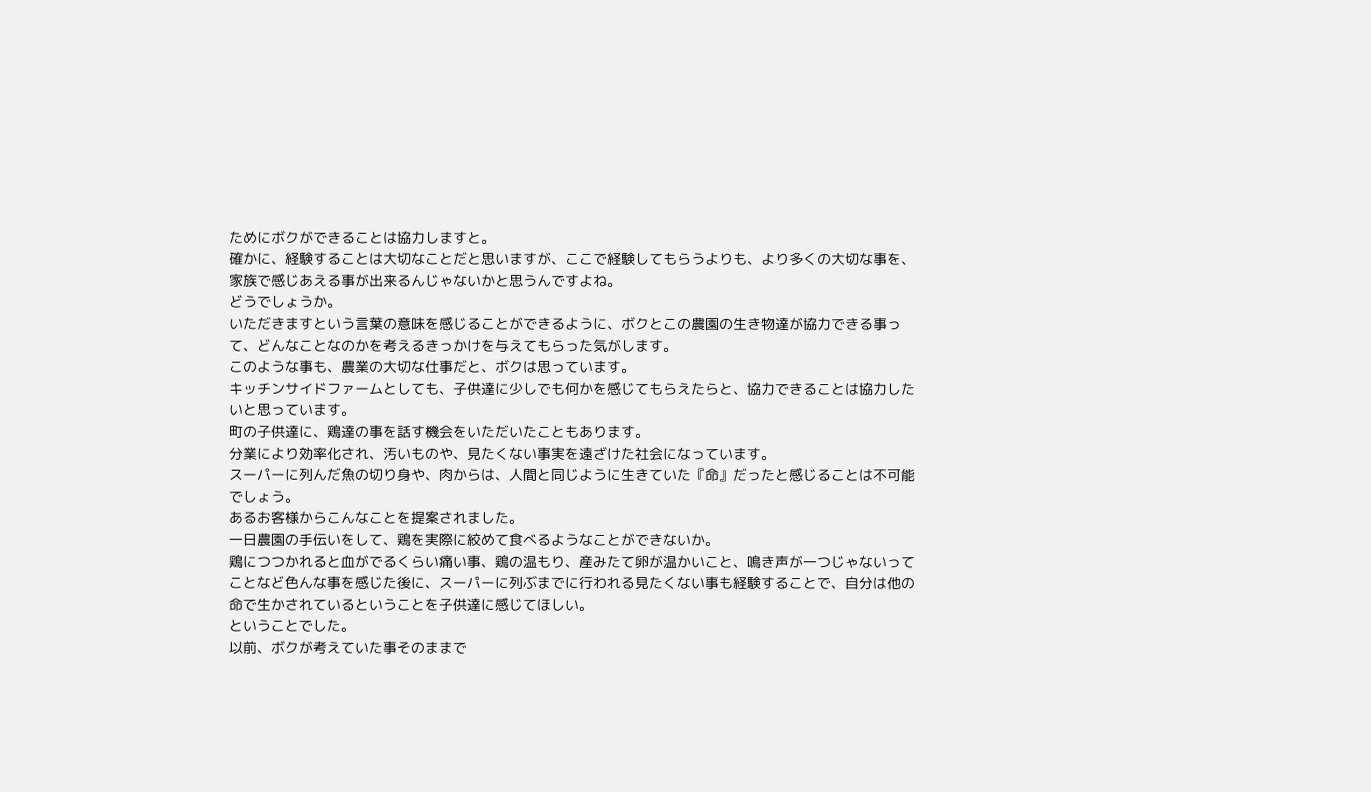ためにボクができることは協力しますと。
確かに、経験することは大切なことだと思いますが、ここで経験してもらうよりも、より多くの大切な事を、家族で感じあえる事が出来るんじゃないかと思うんですよね。
どうでしょうか。
いただきますという言葉の意味を感じることができるように、ボクとこの農園の生き物達が協力できる事って、どんなことなのかを考えるきっかけを与えてもらった気がします。
このような事も、農業の大切な仕事だと、ボクは思っています。
キッチンサイドファームとしても、子供達に少しでも何かを感じてもらえたらと、協力できることは協力したいと思っています。
町の子供達に、鶏達の事を話す機会をいただいたこともあります。
分業により効率化され、汚いものや、見たくない事実を遠ざけた社会になっています。
スーパーに列んだ魚の切り身や、肉からは、人間と同じように生きていた『命』だったと感じることは不可能でしょう。
あるお客様からこんなことを提案されました。
一日農園の手伝いをして、鶏を実際に絞めて食べるようなことができないか。
鶏につつかれると血がでるくらい痛い事、鶏の温もり、産みたて卵が温かいこと、鳴き声が一つじゃないってことなど色んな事を感じた後に、スーパーに列ぶまでに行われる見たくない事も経験することで、自分は他の命で生かされているということを子供達に感じてほしい。
ということでした。
以前、ボクが考えていた事そのままで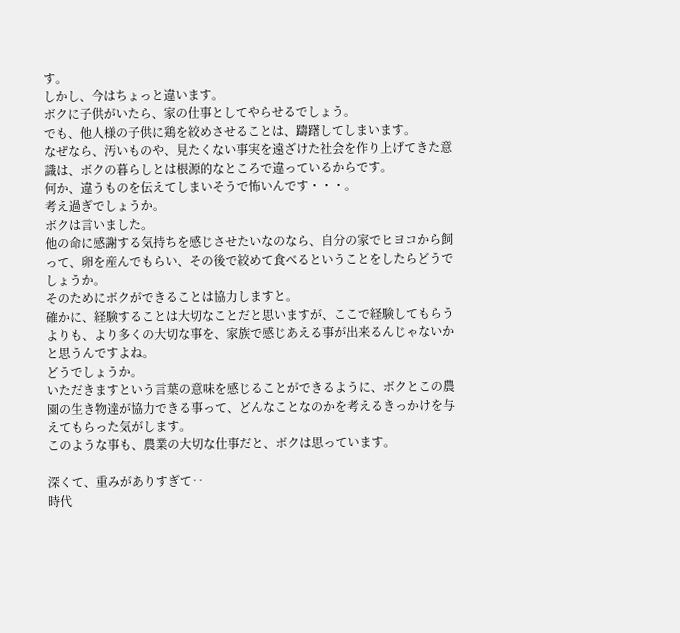す。
しかし、今はちょっと違います。
ボクに子供がいたら、家の仕事としてやらせるでしょう。
でも、他人様の子供に鶏を絞めさせることは、躊躇してしまいます。
なぜなら、汚いものや、見たくない事実を遠ざけた社会を作り上げてきた意識は、ボクの暮らしとは根源的なところで違っているからです。
何か、違うものを伝えてしまいそうで怖いんです・・・。
考え過ぎでしょうか。
ボクは言いました。
他の命に感謝する気持ちを感じさせたいなのなら、自分の家でヒヨコから飼って、卵を産んでもらい、その後で絞めて食べるということをしたらどうでしょうか。
そのためにボクができることは協力しますと。
確かに、経験することは大切なことだと思いますが、ここで経験してもらうよりも、より多くの大切な事を、家族で感じあえる事が出来るんじゃないかと思うんですよね。
どうでしょうか。
いただきますという言葉の意味を感じることができるように、ボクとこの農園の生き物達が協力できる事って、どんなことなのかを考えるきっかけを与えてもらった気がします。
このような事も、農業の大切な仕事だと、ボクは思っています。

深くて、重みがありすぎて‥
時代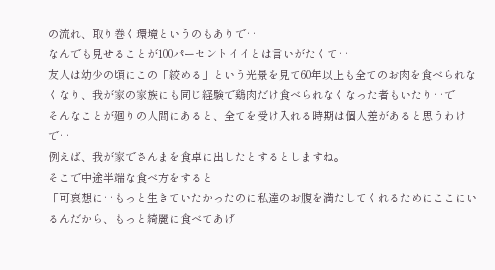の流れ、取り巻く環境というのもありで‥
なんでも見せることが100パーセントイイとは言いがたくて‥
友人は幼少の頃にこの「絞める」という光景を見て60年以上も全てのお肉を食べられなくなり、我が家の家族にも同じ経験で鶏肉だけ食べられなくなった者もいたり‥で
そんなことが廻りの人間にあると、全てを受け入れる時期は個人差があると思うわけで‥
例えば、我が家でさんまを食卓に出したとするとしますね。
そこで中途半端な食べ方をすると
「可哀想に‥もっと生きていたかったのに私達のお腹を満たしてくれるためにここにいるんだから、もっと綺麗に食べてあげ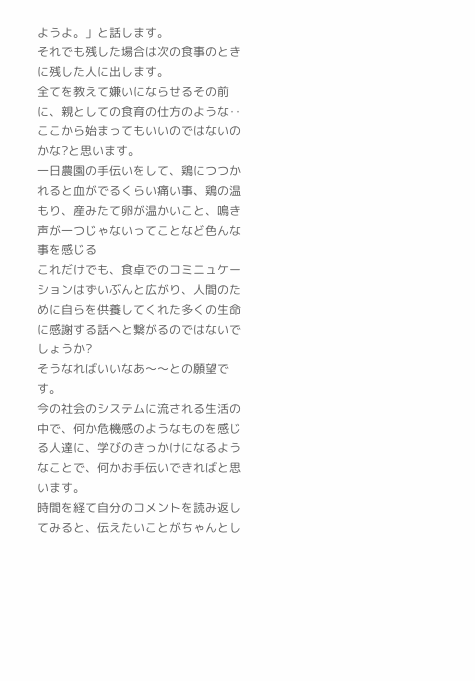ようよ。」と話します。
それでも残した場合は次の食事のときに残した人に出します。
全てを教えて嫌いにならせるその前に、親としての食育の仕方のような‥
ここから始まってもいいのではないのかな?と思います。
一日農園の手伝いをして、鶏につつかれると血がでるくらい痛い事、鶏の温もり、産みたて卵が温かいこと、鳴き声が一つじゃないってことなど色んな事を感じる
これだけでも、食卓でのコミニュケーションはずいぶんと広がり、人間のために自らを供養してくれた多くの生命に感謝する話へと繋がるのではないでしょうか?
そうなればいいなあ〜〜との願望です。
今の社会のシステムに流される生活の中で、何か危機感のようなものを感じる人達に、学びのきっかけになるようなことで、何かお手伝いできればと思います。
時間を経て自分のコメントを読み返してみると、伝えたいことがちゃんとし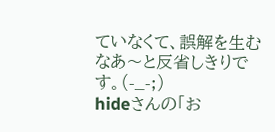ていなくて、誤解を生むなあ〜と反省しきりです。(-_-;)
hideさんの「お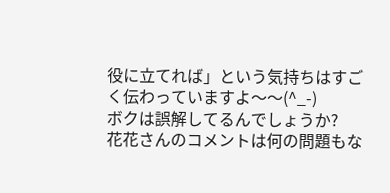役に立てれば」という気持ちはすごく伝わっていますよ〜〜(^_-)
ボクは誤解してるんでしょうか?
花花さんのコメントは何の問題もな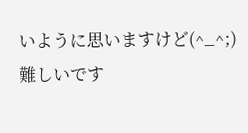いように思いますけど(^_^;)
難しいです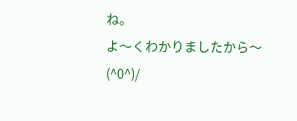ね。
よ〜くわかりましたから〜(^0^)/